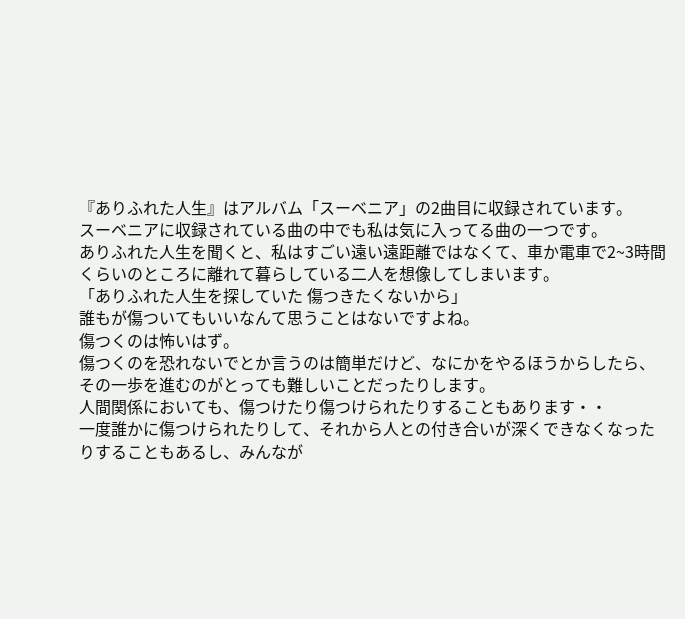『ありふれた人生』はアルバム「スーベニア」の2曲目に収録されています。
スーベニアに収録されている曲の中でも私は気に入ってる曲の一つです。
ありふれた人生を聞くと、私はすごい遠い遠距離ではなくて、車か電車で2~3時間くらいのところに離れて暮らしている二人を想像してしまいます。
「ありふれた人生を探していた 傷つきたくないから」
誰もが傷ついてもいいなんて思うことはないですよね。
傷つくのは怖いはず。
傷つくのを恐れないでとか言うのは簡単だけど、なにかをやるほうからしたら、その一歩を進むのがとっても難しいことだったりします。
人間関係においても、傷つけたり傷つけられたりすることもあります・・
一度誰かに傷つけられたりして、それから人との付き合いが深くできなくなったりすることもあるし、みんなが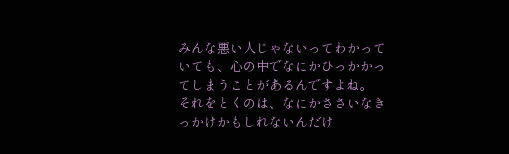みんな悪い人じゃないってわかっていても、心の中でなにかひっかかってしまうことがあるんですよね。
それをとくのは、なにかささいなきっかけかもしれないんだけ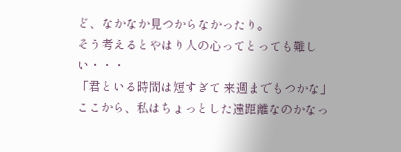ど、なかなか見つからなかったり。
そう考えるとやはり人の心ってとっても難しい・・・
「君といる時間は短すぎて 来週までもつかな」
ここから、私はちょっとした遠距離なのかなっ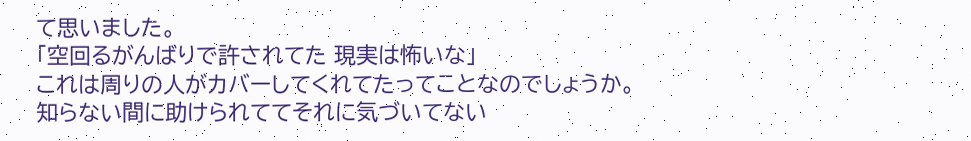て思いました。
「空回るがんばりで許されてた 現実は怖いな」
これは周りの人がカバーしてくれてたってことなのでしょうか。
知らない間に助けられててそれに気づいてない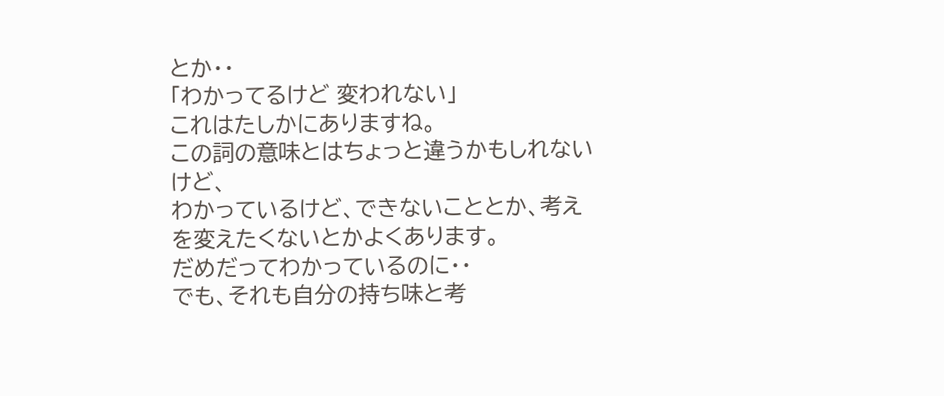とか・・
「わかってるけど 変われない」
これはたしかにありますね。
この詞の意味とはちょっと違うかもしれないけど、
わかっているけど、できないこととか、考えを変えたくないとかよくあります。
だめだってわかっているのに・・
でも、それも自分の持ち味と考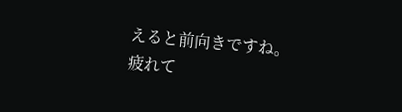えると前向きですね。
疲れて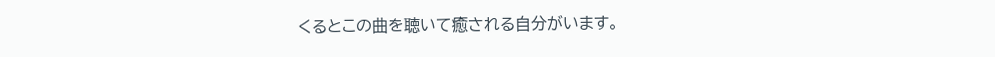くるとこの曲を聴いて癒される自分がいます。